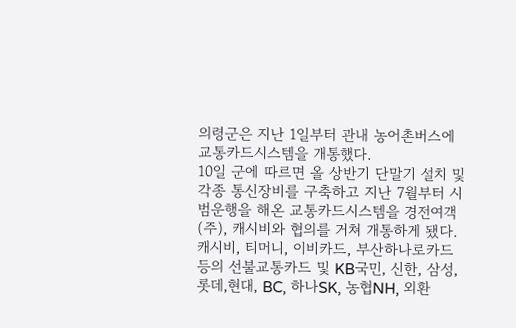의령군은 지난 1일부터 관내 농어촌버스에 교통카드시스템을 개통했다.
10일 군에 따르면 올 상반기 단말기 설치 및 각종 통신장비를 구축하고 지난 7월부터 시범운행을 해온 교통카드시스템을 경전여객(주), 캐시비와 협의를 거쳐 개통하게 됐다.
캐시비, 티머니, 이비카드, 부산하나로카드 등의 선불교통카드 및 KB국민, 신한, 삼성, 롯데,현대, BC, 하나SK, 농협NH, 외환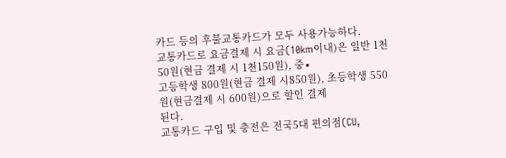카드 등의 후불교통카드가 모두 사용가능하다.
교통카드로 요금결제 시 요금(10km이내)은 일반 1천50원(현금 결제 시 1천150원), 중∙
고등학생 800원(현금 결제 시850원), 초등학생 550원(현금결제 시 600원)으로 할인 결제
된다.
교통카드 구입 및 충전은 전국5대 편의점(CU,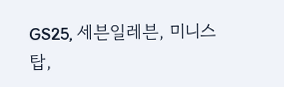GS25, 세븐일레븐, 미니스탑,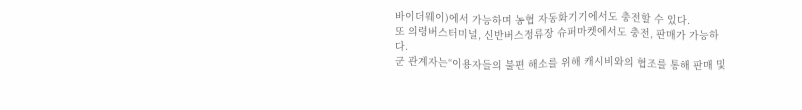바이더웨이)에서 가능하며 농협 자동화기기에서도 충전할 수 있다.
또 의령버스터미널, 신반버스정류장 슈퍼마켓에서도 충전, 판매가 가능하다.
군 관계자는“이용자들의 불편 해소를 위해 캐시비와의 협조를 통해 판매 및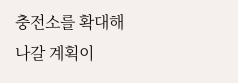충전소를 확대해 나갈 계획이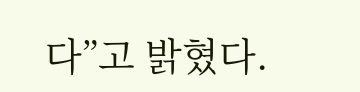다”고 밝혔다.